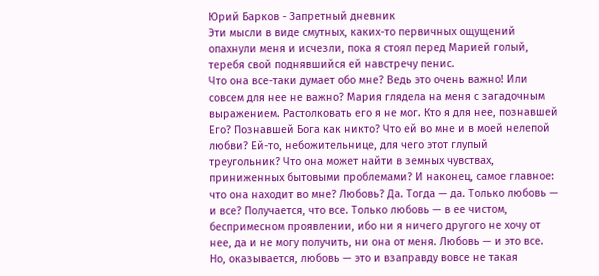Юрий Барков - Запретный дневник
Эти мысли в виде смутных, каких-то первичных ощущений опахнули меня и исчезли, пока я стоял перед Марией голый, теребя свой поднявшийся ей навстречу пенис.
Что она все-таки думает обо мне? Ведь это очень важно! Или совсем для нее не важно? Мария глядела на меня с загадочным выражением. Растолковать его я не мог. Кто я для нее, познавшей Его? Познавшей Бога как никто? Что ей во мне и в моей нелепой любви? Ей-то, небожительнице, для чего этот глупый треугольник? Что она может найти в земных чувствах, приниженных бытовыми проблемами? И наконец, самое главное: что она находит во мне? Любовь? Да. Тогда — да. Только любовь — и все? Получается, что все. Только любовь — в ее чистом, беспримесном проявлении, ибо ни я ничего другого не хочу от нее, да и не могу получить, ни она от меня. Любовь — и это все. Но, оказывается, любовь — это и взаправду вовсе не такая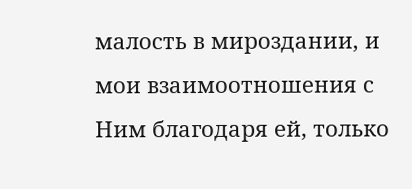малость в мироздании, и мои взаимоотношения с Ним благодаря ей, только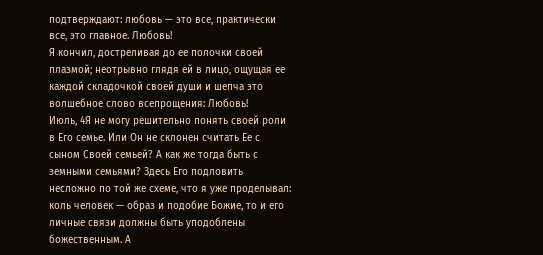подтверждают: любовь — это все, практически все, это главное. Любовь!
Я кончил, достреливая до ее полочки своей плазмой; неотрывно глядя ей в лицо, ощущая ее каждой складочкой своей души и шепча это волшебное слово всепрощения: Любовь!
Июль, 4Я не могу решительно понять своей роли в Его семье. Или Он не склонен считать Ее с сыном Своей семьей? А как же тогда быть с земными семьями? Здесь Его подловить несложно по той же схеме, что я уже проделывал: коль человек — образ и подобие Божие, то и его личные связи должны быть уподоблены божественным. А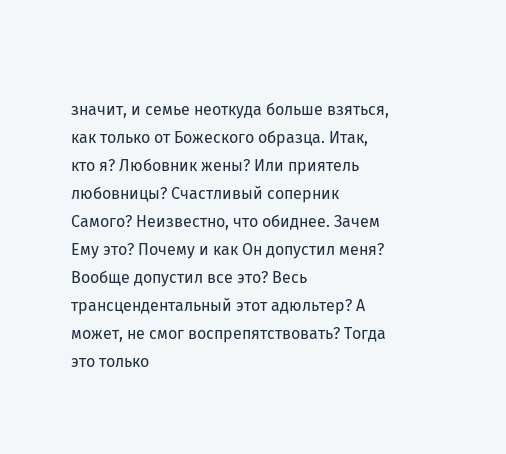значит, и семье неоткуда больше взяться, как только от Божеского образца. Итак, кто я? Любовник жены? Или приятель любовницы? Счастливый соперник Самого? Неизвестно, что обиднее. Зачем Ему это? Почему и как Он допустил меня? Вообще допустил все это? Весь трансцендентальный этот адюльтер? А может, не смог воспрепятствовать? Тогда это только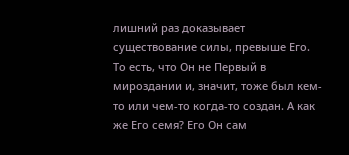лишний раз доказывает существование силы, превыше Его.
То есть, что Он не Первый в мироздании и, значит, тоже был кем-то или чем-то когда-то создан. А как же Его семя? Его Он сам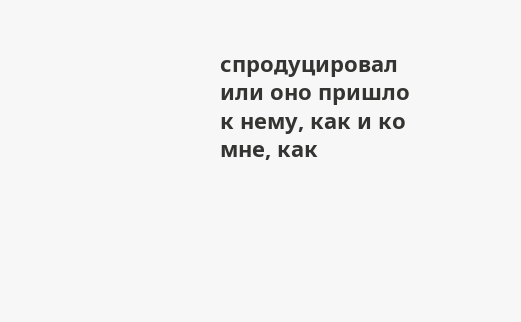спродуцировал или оно пришло к нему, как и ко мне, как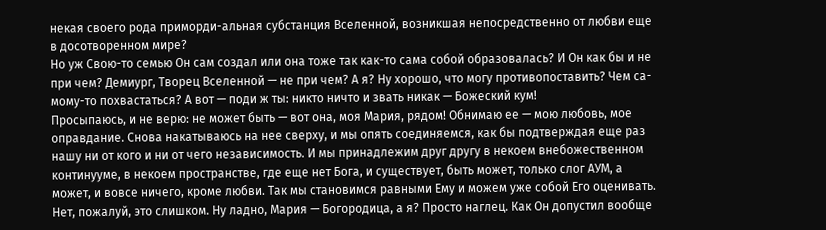некая своего рода приморди-альная субстанция Вселенной, возникшая непосредственно от любви еще в досотворенном мире?
Но уж Свою-то семью Он сам создал или она тоже так как-то сама собой образовалась? И Он как бы и не при чем? Демиург, Творец Вселенной — не при чем? А я? Ну хорошо, что могу противопоставить? Чем са-мому-то похвастаться? А вот — поди ж ты: никто ничто и звать никак — Божеский кум!
Просыпаюсь, и не верю: не может быть — вот она, моя Мария, рядом! Обнимаю ее — мою любовь, мое оправдание. Снова накатываюсь на нее сверху, и мы опять соединяемся, как бы подтверждая еще раз нашу ни от кого и ни от чего независимость. И мы принадлежим друг другу в некоем внебожественном континууме, в некоем пространстве, где еще нет Бога, и существует, быть может, только слог АУМ, а может, и вовсе ничего, кроме любви. Так мы становимся равными Ему и можем уже собой Его оценивать. Нет, пожалуй, это слишком. Ну ладно, Мария — Богородица, а я? Просто наглец. Как Он допустил вообще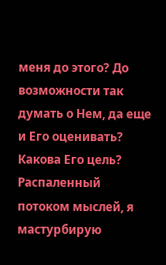меня до этого? До возможности так думать о Нем, да еще и Его оценивать? Какова Его цель?
Распаленный потоком мыслей, я мастурбирую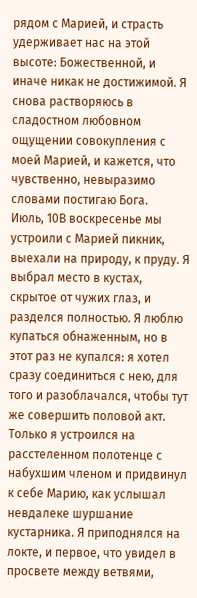рядом с Марией, и страсть удерживает нас на этой высоте: Божественной, и иначе никак не достижимой. Я снова растворяюсь в сладостном любовном ощущении совокупления с моей Марией, и кажется, что чувственно, невыразимо словами постигаю Бога.
Июль, 10В воскресенье мы устроили с Марией пикник, выехали на природу, к пруду. Я выбрал место в кустах, скрытое от чужих глаз, и разделся полностью. Я люблю купаться обнаженным, но в этот раз не купался: я хотел сразу соединиться с нею, для того и разоблачался, чтобы тут же совершить половой акт. Только я устроился на расстеленном полотенце с набухшим членом и придвинул к себе Марию, как услышал невдалеке шуршание кустарника. Я приподнялся на локте, и первое, что увидел в просвете между ветвями,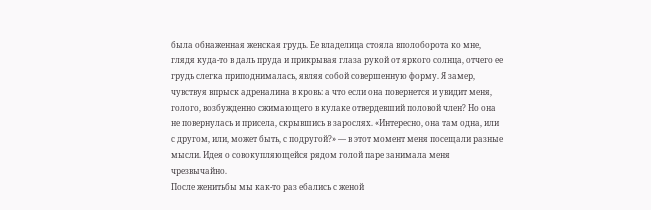была обнаженная женская грудь. Ее владелица стояла вполоборота ко мне, глядя куда-то в даль пруда и прикрывая глаза рукой от яркого солнца, отчего ее грудь слегка приподнималась, являя собой совершенную форму. Я замер, чувствуя впрыск адреналина в кровь: а что если она повернется и увидит меня, голого, возбужденно сжимающего в кулаке отвердевший половой член? Но она не повернулась и присела, скрывшись в зарослях. «Интересно, она там одна, или с другом, или, может быть, с подругой?» — в этот момент меня посещали разные мысли. Идея о совокупляющейся рядом голой паре занимала меня чрезвычайно.
После женитьбы мы как-то раз ебались с женой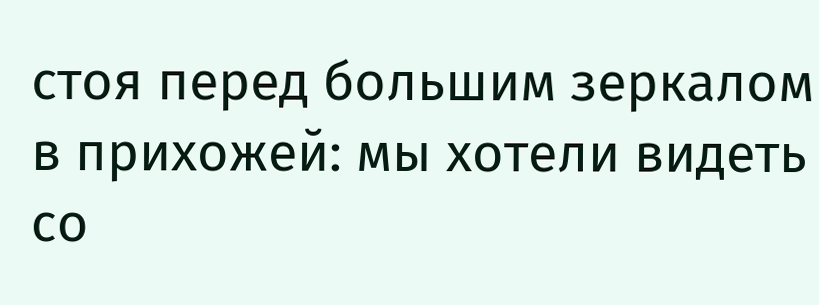стоя перед большим зеркалом в прихожей: мы хотели видеть со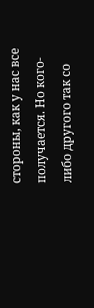стороны, как у нас все получается. Но кого-либо другого так со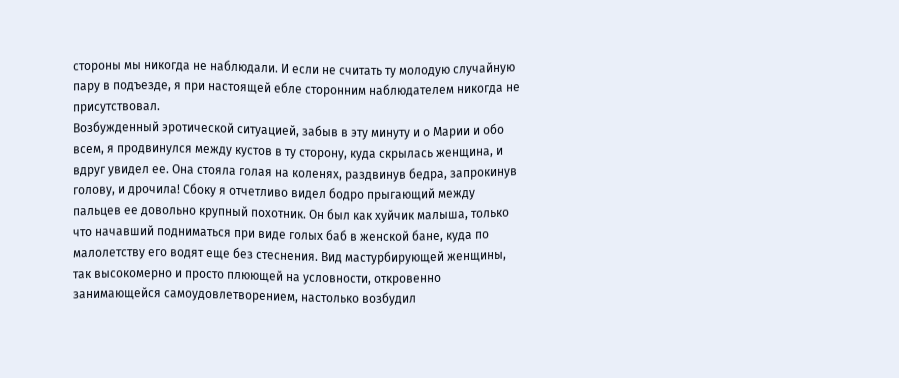стороны мы никогда не наблюдали. И если не считать ту молодую случайную пару в подъезде, я при настоящей ебле сторонним наблюдателем никогда не присутствовал.
Возбужденный эротической ситуацией, забыв в эту минуту и о Марии и обо всем, я продвинулся между кустов в ту сторону, куда скрылась женщина, и вдруг увидел ее. Она стояла голая на коленях, раздвинув бедра, запрокинув голову, и дрочила! Сбоку я отчетливо видел бодро прыгающий между пальцев ее довольно крупный похотник. Он был как хуйчик малыша, только что начавший подниматься при виде голых баб в женской бане, куда по малолетству его водят еще без стеснения. Вид мастурбирующей женщины, так высокомерно и просто плюющей на условности, откровенно занимающейся самоудовлетворением, настолько возбудил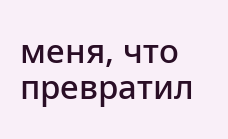меня, что превратил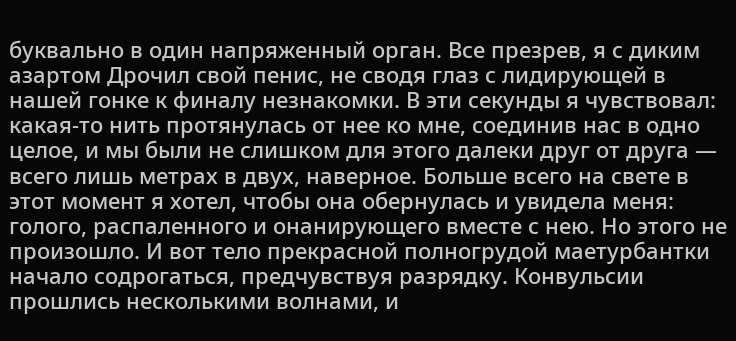буквально в один напряженный орган. Все презрев, я с диким азартом Дрочил свой пенис, не сводя глаз с лидирующей в нашей гонке к финалу незнакомки. В эти секунды я чувствовал: какая-то нить протянулась от нее ко мне, соединив нас в одно целое, и мы были не слишком для этого далеки друг от друга — всего лишь метрах в двух, наверное. Больше всего на свете в этот момент я хотел, чтобы она обернулась и увидела меня: голого, распаленного и онанирующего вместе с нею. Но этого не произошло. И вот тело прекрасной полногрудой маетурбантки начало содрогаться, предчувствуя разрядку. Конвульсии прошлись несколькими волнами, и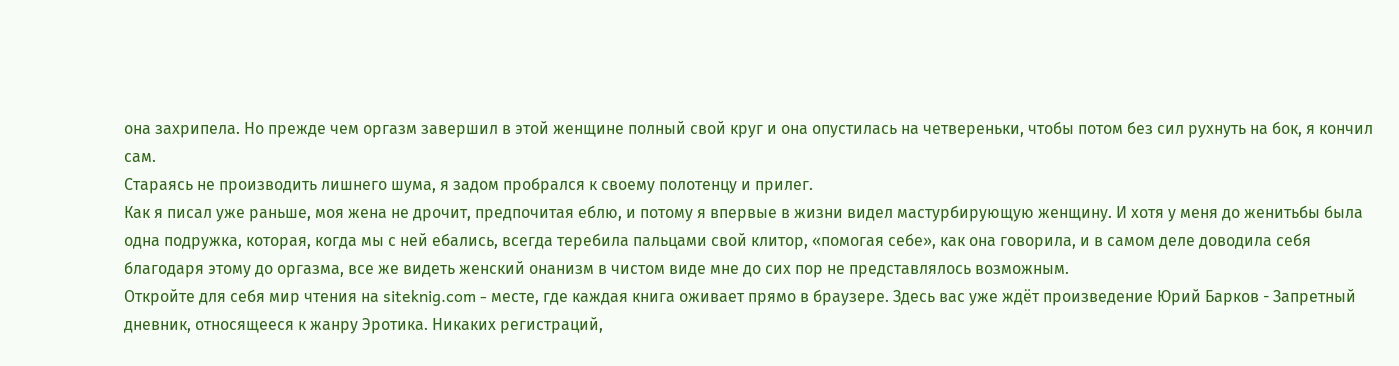она захрипела. Но прежде чем оргазм завершил в этой женщине полный свой круг и она опустилась на четвереньки, чтобы потом без сил рухнуть на бок, я кончил сам.
Стараясь не производить лишнего шума, я задом пробрался к своему полотенцу и прилег.
Как я писал уже раньше, моя жена не дрочит, предпочитая еблю, и потому я впервые в жизни видел мастурбирующую женщину. И хотя у меня до женитьбы была одна подружка, которая, когда мы с ней ебались, всегда теребила пальцами свой клитор, «помогая себе», как она говорила, и в самом деле доводила себя благодаря этому до оргазма, все же видеть женский онанизм в чистом виде мне до сих пор не представлялось возможным.
Откройте для себя мир чтения на siteknig.com - месте, где каждая книга оживает прямо в браузере. Здесь вас уже ждёт произведение Юрий Барков - Запретный дневник, относящееся к жанру Эротика. Никаких регистраций,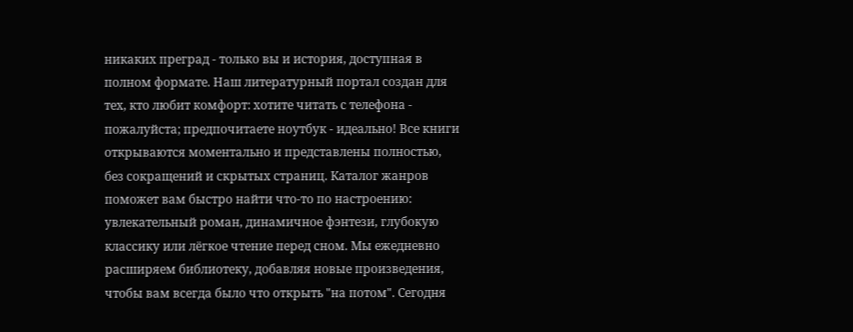никаких преград - только вы и история, доступная в полном формате. Наш литературный портал создан для тех, кто любит комфорт: хотите читать с телефона - пожалуйста; предпочитаете ноутбук - идеально! Все книги открываются моментально и представлены полностью, без сокращений и скрытых страниц. Каталог жанров поможет вам быстро найти что-то по настроению: увлекательный роман, динамичное фэнтези, глубокую классику или лёгкое чтение перед сном. Мы ежедневно расширяем библиотеку, добавляя новые произведения, чтобы вам всегда было что открыть "на потом". Сегодня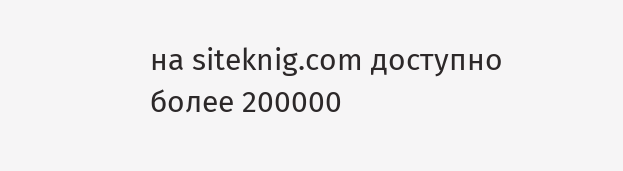на siteknig.com доступно более 200000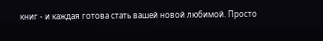книг - и каждая готова стать вашей новой любимой. Просто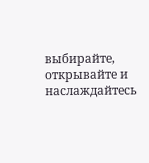выбирайте, открывайте и наслаждайтесь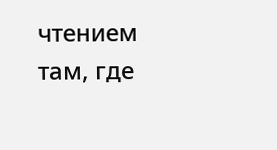чтением там, где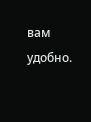вам удобно.